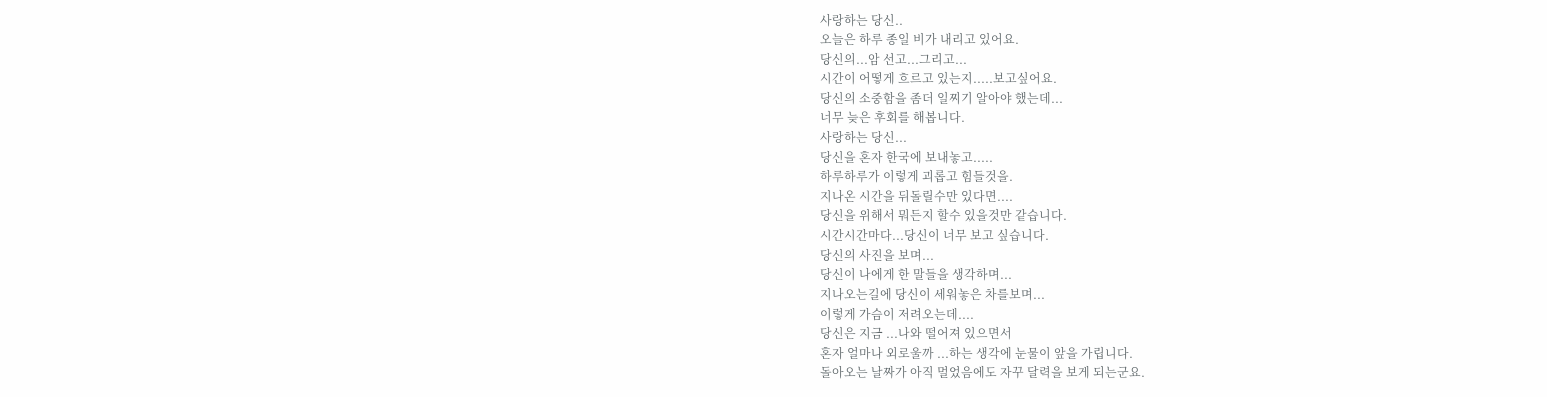사랑하는 당신..
오늘은 하루 종일 비가 내리고 있어요.
당신의...암 선고...그리고...
시간이 어떻게 흐르고 있는지.....보고싶어요.
당신의 소중함을 좀더 일찌기 알아야 했는데...
너무 늦은 후회를 해봅니다.
사랑하는 당신...
당신을 혼자 한국에 보내놓고.....
하루하루가 이렇게 괴롭고 힘들것을.
지나온 시간을 뒤돌릴수만 있다면....
당신을 위해서 뭐든지 할수 있을것만 같습니다.
시간시간마다...당신이 너무 보고 싶습니다.
당신의 사진을 보며...
당신이 나에게 한 말들을 생각하며...
지나오는길에 당신이 세워놓은 차를보며...
이렇게 가슴이 저려오는데....
당신은 지금 ...나와 떨어져 있으면서
혼자 얼마나 외로울까 ...하는 생각에 눈물이 앞을 가립니다.
돌아오는 날짜가 아직 멀었음에도 자꾸 달력을 보게 되는군요.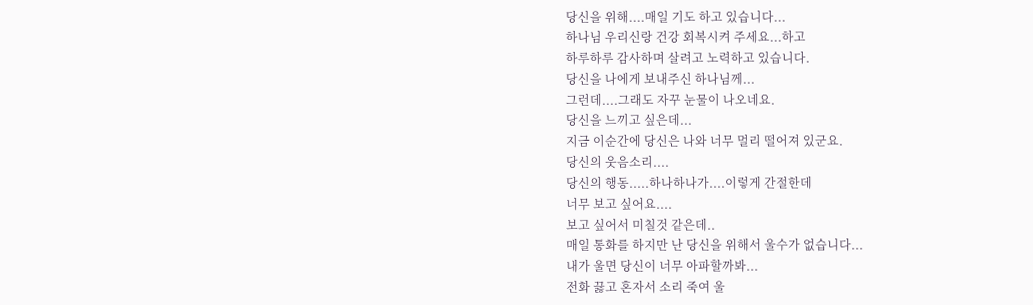당신을 위해....매일 기도 하고 있습니다...
하나님 우리신랑 건강 회복시켜 주세요...하고
하루하루 감사하며 살려고 노력하고 있습니다.
당신을 나에게 보내주신 하나님께...
그런데....그래도 자꾸 눈물이 나오네요.
당신을 느끼고 싶은데...
지금 이순간에 당신은 나와 너무 멀리 떨어져 있군요.
당신의 웃음소리....
당신의 행동.....하나하나가....이렇게 간절한데
너무 보고 싶어요....
보고 싶어서 미칠것 같은데..
매일 통화를 하지만 난 당신을 위해서 울수가 없습니다...
내가 울면 당신이 너무 아파할까봐...
전화 끓고 혼자서 소리 죽여 울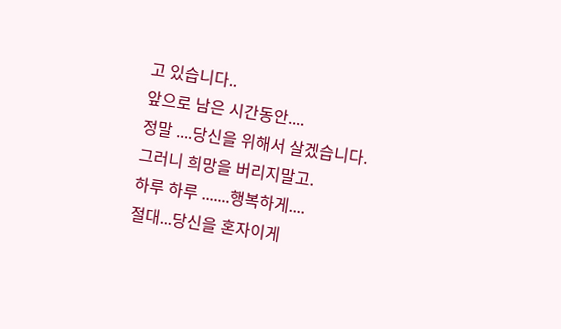고 있습니다..
앞으로 남은 시간동안....
정말 ....당신을 위해서 살겠습니다.
그러니 희망을 버리지말고.
하루 하루 .......행복하게....
절대...당신을 혼자이게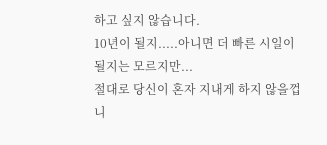하고 싶지 않습니다.
10년이 될지.....아니면 더 빠른 시일이 될지는 모르지만...
절대로 당신이 혼자 지내게 하지 않을껍니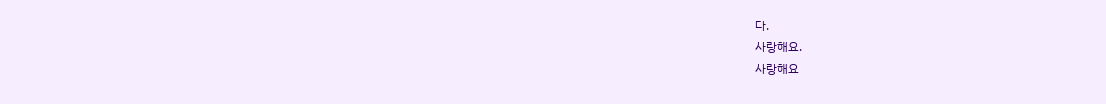다.
사랑해요.
사랑해요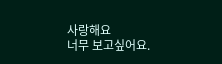사랑해요
너무 보고싶어요.